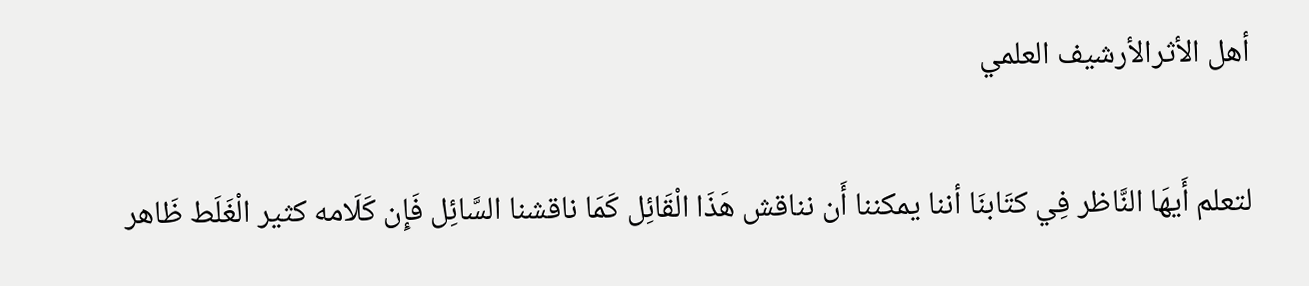أهل الأثرالأرشيف العلمي

لتعلم أَيهَا النَّاظر فِي كتَابنَا أننا يمكننا أَن نناقش هَذَا الْقَائِل كَمَا ناقشنا السَّائِل فَإِن كَلَامه كثير الْغَلَط ظَاهر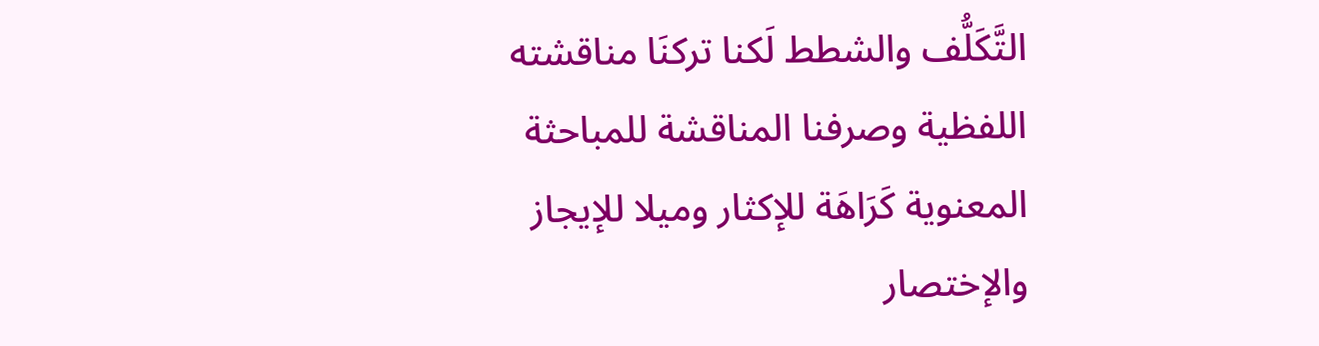التَّكَلُّف والشطط لَكنا تركنَا مناقشته اللفظية وصرفنا المناقشة للمباحثة المعنوية كَرَاهَة للإكثار وميلا للإيجاز والإختصار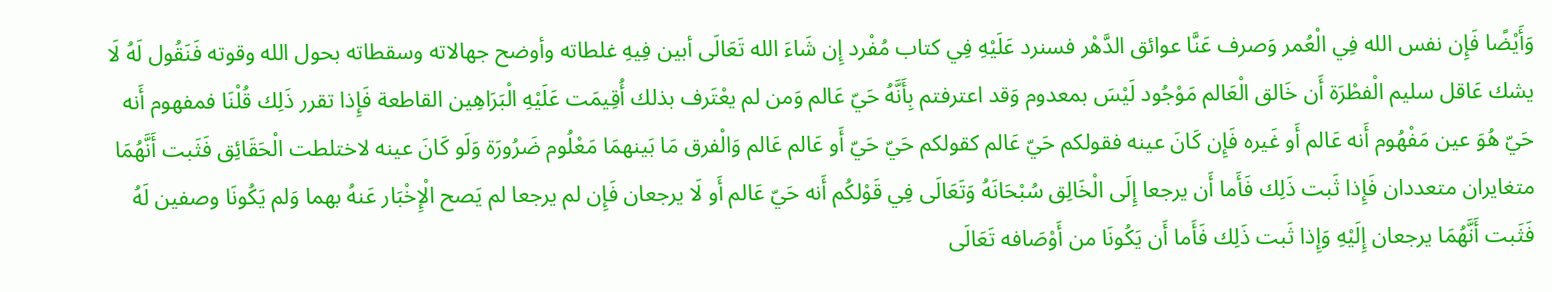وَأَيْضًا فَإِن نفس الله فِي الْعُمر وَصرف عَنَّا عوائق الدَّهْر فسنرد عَلَيْهِ فِي كتاب مُفْرد إِن شَاءَ الله تَعَالَى أبين فِيهِ غلطاته وأوضح جهالاته وسقطاته بحول الله وقوته فَنَقُول لَهُ لَا يشك عَاقل سليم الْفطْرَة أَن خَالق الْعَالم مَوْجُود لَيْسَ بمعدوم وَقد اعترفتم بِأَنَّهُ حَيّ عَالم وَمن لم يعْتَرف بذلك أُقِيمَت عَلَيْهِ الْبَرَاهِين القاطعة فَإِذا تقرر ذَلِك قُلْنَا فمفهوم أَنه حَيّ هُوَ عين مَفْهُوم أَنه عَالم أَو غَيره فَإِن كَانَ عينه فقولكم حَيّ عَالم كقولكم حَيّ حَيّ أَو عَالم عَالم وَالْفرق مَا بَينهمَا مَعْلُوم ضَرُورَة وَلَو كَانَ عينه لاختلطت الْحَقَائِق فَثَبت أَنَّهُمَا متغايران متعددان فَإِذا ثَبت ذَلِك فَأَما أَن يرجعا إِلَى الْخَالِق سُبْحَانَهُ وَتَعَالَى فِي قَوْلكُم أَنه حَيّ عَالم أَو لَا يرجعان فَإِن لم يرجعا لم يَصح الْإِخْبَار عَنهُ بهما وَلم يَكُونَا وصفين لَهُ فَثَبت أَنَّهُمَا يرجعان إِلَيْهِ وَإِذا ثَبت ذَلِك فَأَما أَن يَكُونَا من أَوْصَافه تَعَالَى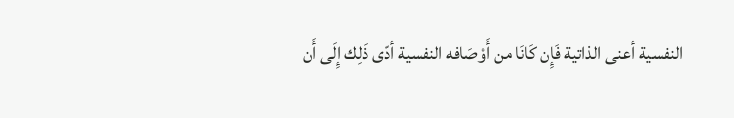النفسية أعنى الذاتية فَإِن كَانَا من أَوْصَافه النفسية أدّى ذَلِك إِلَى أَن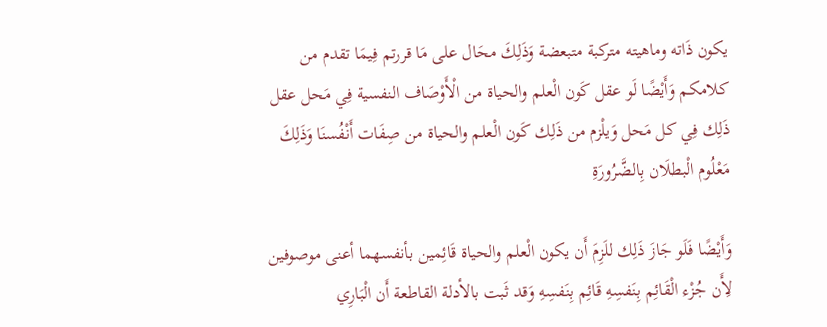يكون ذَاته وماهيته متركبة متبعضة وَذَلِكَ محَال على مَا قررتم فِيمَا تقدم من كلامكم وَأَيْضًا لَو عقل كَون الْعلم والحياة من الْأَوْصَاف النفسية فِي مَحل عقل ذَلِك فِي كل مَحل وَيلْزم من ذَلِك كَون الْعلم والحياة من صِفَات أَنْفُسنَا وَذَلِكَ مَعْلُوم الْبطلَان بِالضَّرُورَةِ

وَأَيْضًا فَلَو جَازَ ذَلِك للَزِمَ أَن يكون الْعلم والحياة قَائِمين بأنفسهما أعنى موصوفين لِأَن جُزْء الْقَائِم بِنَفسِهِ قَائِم بِنَفسِهِ وَقد ثَبت بالأدلة القاطعة أَن الْبَارِي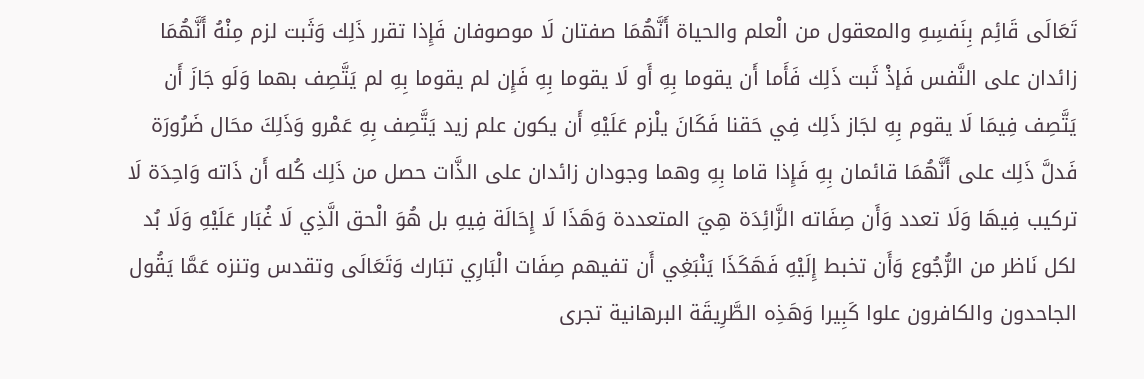تَعَالَى قَائِم بِنَفسِهِ والمعقول من الْعلم والحياة أَنَّهُمَا صفتان لَا موصوفان فَإِذا تقرر ذَلِك وَثَبت لزم مِنْهُ أَنَّهُمَا زائدان على النَّفس فَإذْ ثَبت ذَلِك فَأَما أَن يقوما بِهِ أَو لَا يقوما بِهِ فَإِن لم يقوما بِهِ لم يَتَّصِف بهما وَلَو جَازَ أَن يَتَّصِف فِيمَا لَا يقوم بِهِ لجَاز ذَلِك فِي حَقنا فَكَانَ يلْزم عَلَيْهِ أَن يكون علم زيد يَتَّصِف بِهِ عَمْرو وَذَلِكَ محَال ضَرُورَة فَدلَّ ذَلِك على أَنَّهُمَا قائمان بِهِ فَإِذا قاما بِهِ وهما وجودان زائدان على الذَّات حصل من ذَلِك كُله أَن ذَاته وَاحِدَة لَا تركيب فِيهَا وَلَا تعدد وَأَن صِفَاته الزَّائِدَة هِيَ المتعددة وَهَذَا لَا إِحَالَة فِيهِ بل هُوَ الْحق الَّذِي لَا غُبَار عَلَيْهِ وَلَا بُد لكل نَاظر من الرُّجُوع وَأَن تخبط إِلَيْهِ فَهَكَذَا يَنْبَغِي أَن تفيهم صِفَات الْبَارِي تبَارك وَتَعَالَى وتقدس وتنزه عَمَّا يَقُول الجاحدون والكافرون علوا كَبِيرا وَهَذِه الطَّرِيقَة البرهانية تجرى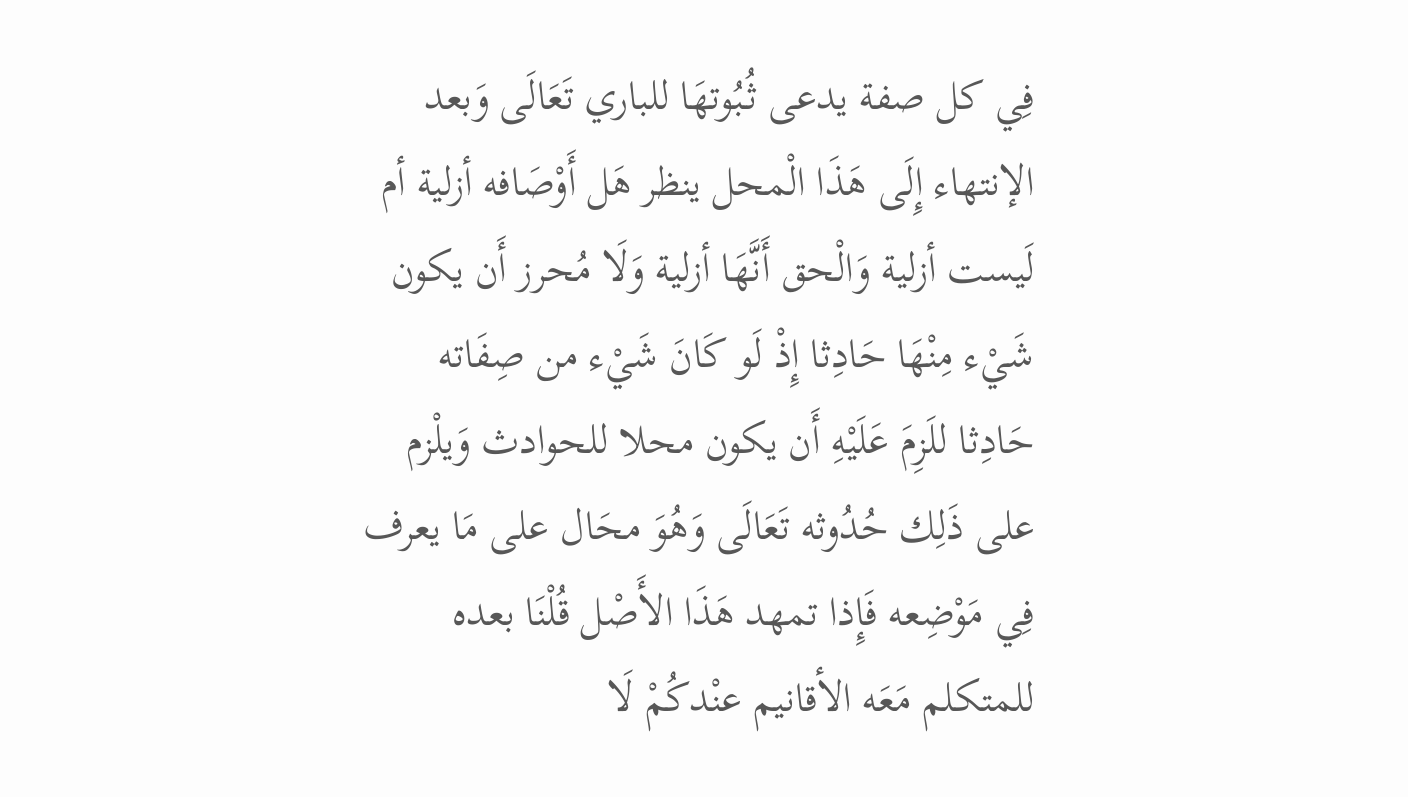فِي كل صفة يدعى ثُبُوتهَا للباري تَعَالَى وَبعد الإنتهاء إِلَى هَذَا الْمحل ينظر هَل أَوْصَافه أزلية أم لَيست أزلية وَالْحق أَنَّهَا أزلية وَلَا مُحرز أَن يكون شَيْء مِنْهَا حَادِثا إِذْ لَو كَانَ شَيْء من صِفَاته حَادِثا للَزِمَ عَلَيْهِ أَن يكون محلا للحوادث وَيلْزم على ذَلِك حُدُوثه تَعَالَى وَهُوَ محَال على مَا يعرف فِي مَوْضِعه فَإِذا تمهد هَذَا الأَصْل قُلْنَا بعده للمتكلم مَعَه الأقانيم عنْدكُمْ لَا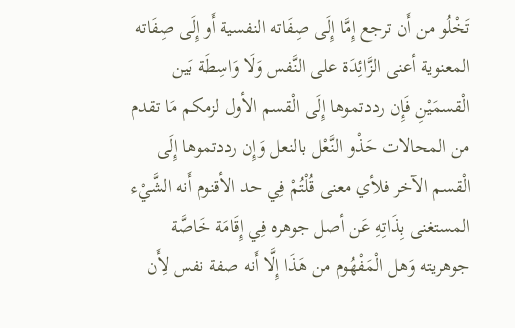تَخْلُو من أَن ترجع إِمَّا إِلَى صِفَاته النفسية أَو إِلَى صِفَاته المعنوية أعنى الزَّائِدَة على النَّفس وَلَا وَاسِطَة بَين الْقسمَيْنِ فَإِن رددتموها إِلَى الْقسم الأول لزمكم مَا تقدم من المحالات حَذْو النَّعْل بالنعل وَإِن رددتموها إِلَى الْقسم الآخر فلأي معنى قُلْتُمْ فِي حد الأقنوم أَنه الشَّيْء المستغنى بِذَاتِهِ عَن أصل جوهره فِي إِقَامَة خَاصَّة جوهريته وَهل الْمَفْهُوم من هَذَا إِلَّا أَنه صفة نفس لِأَن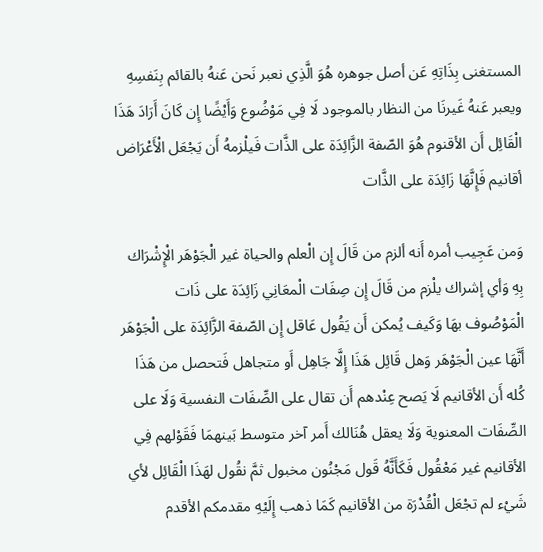المستغنى بِذَاتِهِ عَن أصل جوهره هُوَ الَّذِي نعبر نَحن عَنهُ بالقائم بِنَفسِهِ ويعبر عَنهُ غَيرنَا من النظار بالموجود لَا فِي مَوْضُوع وَأَيْضًا إِن كَانَ أَرَادَ هَذَا الْقَائِل أَن الأقنوم هُوَ الصّفة الزَّائِدَة على الذَّات فَيلْزمهُ أَن يَجْعَل الْأَعْرَاض أقانيم فَإِنَّهَا زَائِدَة على الذَّات

وَمن عَجِيب أمره أَنه ألزم من قَالَ إِن الْعلم والحياة غير الْجَوْهَر الْإِشْرَاك بِهِ وَأي إشراك يلْزم من قَالَ إِن صِفَات الْمعَانِي زَائِدَة على ذَات الْمَوْصُوف بهَا وَكَيف يُمكن أَن يَقُول عَاقل إِن الصّفة الزَّائِدَة على الْجَوْهَر أَنَّهَا عين الْجَوْهَر وَهل قَائِل هَذَا إِلَّا جَاهِل أَو متجاهل فَتحصل من هَذَا كُله أَن الأقانيم لَا يَصح عِنْدهم أَن تقال على الصِّفَات النفسية وَلَا على الصِّفَات المعنوية وَلَا يعقل هُنَالك أَمر آخر متوسط بَينهمَا فَقَوْلهم فِي الأقانيم غير مَعْقُول فَكَأَنَّهُ قَول مَجْنُون مخبول ثمَّ نقُول لهَذَا الْقَائِل لأي شَيْء لم تجْعَل الْقُدْرَة من الأقانيم كَمَا ذهب إِلَيْهِ مقدمكم الأقدم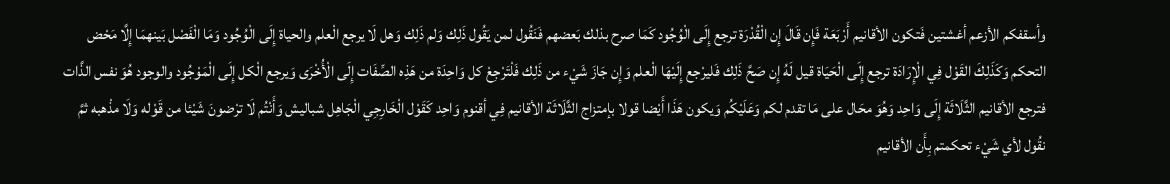وأسقفكم الأزعم أغشتين فَتكون الأقانيم أَرْبَعَة فَإِن قَالَ إِن الْقُدْرَة ترجع إِلَى الْوُجُود كَمَا صرح بذلك بَعضهم فَنَقُول لمن يَقُول ذَلِك وَلم ذَلِك وَهل لَا يرجع الْعلم والحياة إِلَى الْوُجُود وَمَا الْفَصْل بَينهمَا إِلَّا مَحْض التحكم وَكَذَلِكَ القَوْل فِي الْإِرَادَة ترجع إِلَى الْحَيَاة قيل لَهُ إِن صَحَّ ذَلِك فَليرْجع إِلَيْهَا الْعلم وَإِن جَازَ شَيْء من ذَلِك فَلْتَرْجِعْ كل وَاحِدَة من هَذِه الصِّفَات إِلَى الْأُخْرَى وَيرجع الْكل إِلَى الْمَوْجُود والوجود هُوَ نفس الذَّات فترجع الأقانيم الثَّلَاثَة إِلَى وَاحِد وَهُوَ محَال على مَا تقدم لكم وَعَلَيْكُم وَيكون هَذَا أَيْضا قولا بإمتزاج الثَّلَاثَة الأقانيم فِي أقنوم وَاحِد كَقَوْل الْخَارِجِي الْجَاهِل شباليش وَأَنْتُم لَا ترْضونَ شَيْئا من قَوْله وَلَا مذْهبه ثمَّ نقُول لأي شَيْء تحكمتم بِأَن الأقانيم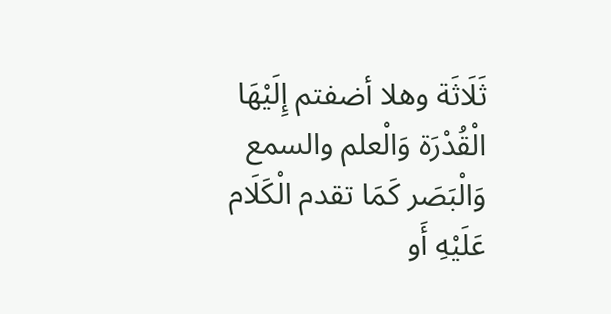ثَلَاثَة وهلا أضفتم إِلَيْهَا الْقُدْرَة وَالْعلم والسمع وَالْبَصَر كَمَا تقدم الْكَلَام عَلَيْهِ أَو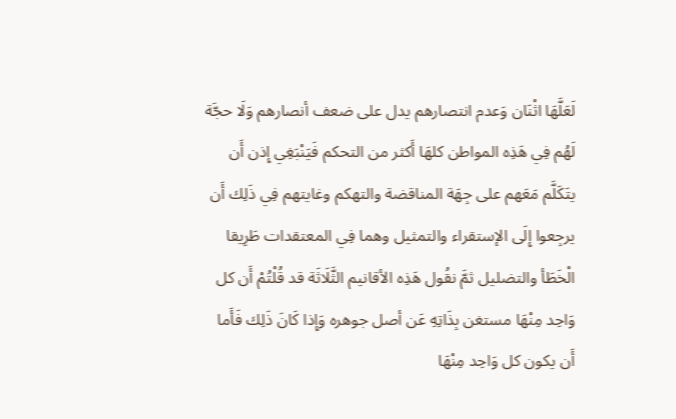لَعَلَّهَا اثْنَان وَعدم انتصارهم يدل على ضعف أنصارهم وَلَا حجَّة لَهُم فِي هَذِه المواطن كلهَا أَكثر من التحكم فَيَنْبَغِي إِذن أَن يتَكَلَّم مَعَهم على جِهَة المناقضة والتهكم وغايتهم فِي ذَلِك أَن يرجِعوا إِلَى الإستقراء والتمثيل وهما فِي المعتقدات طَرِيقا الْخَطَأ والتضليل ثمَّ نقُول هَذِه الأقانيم الثَّلَاثَة قد قُلْتُمْ أَن كل وَاحِد مِنْهَا مستغن بِذَاتِهِ عَن أصل جوهره وَإِذا كَانَ ذَلِك فَأَما أَن يكون كل وَاحِد مِنْهَا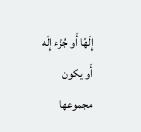إِلَهًا أَو جُزْء إِلَه أَو يكون مجموعها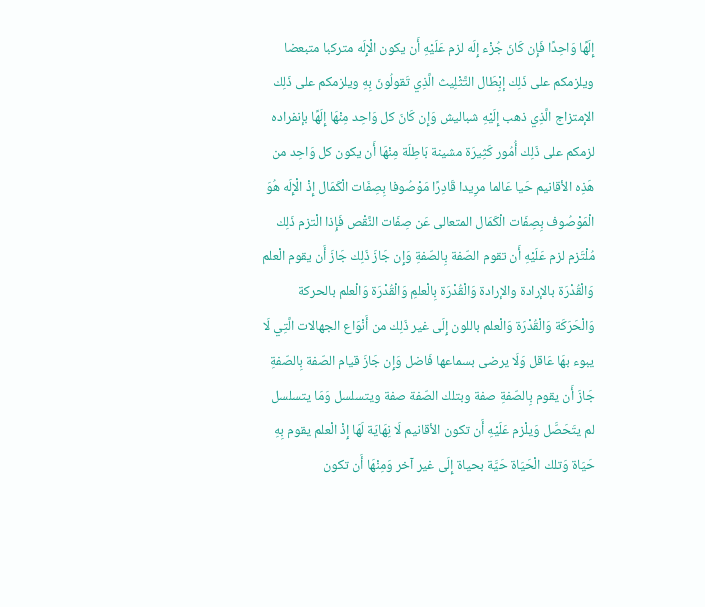إِلَهًا وَاحِدًا فَإِن كَانَ جُزْء إِلَه لزم عَلَيْهِ أَن يكون الْإِلَه متركبا متبعضا ويلزمكم على ذَلِك إبِْطَال التَّثْلِيث الَّذِي تَقولُونَ بِهِ ويلزمكم على ذَلِك الإمتزاج الَّذِي ذهب إِلَيْهِ شباليش وَإِن كَانَ كل وَاحِد مِنْهَا إِلَهًا بإنفراده لزمكم على ذَلِك أُمُور كَثِيرَة مشينة بَاطِلَة مِنْهَا أَن يكون كل وَاحِد من هَذِه الأقانيم حَيا عَالما مرِيدا قَادِرًا مَوْصُوفا بِصِفَات الْكَمَال إِذْ الْإِلَه هُوَ الْمَوْصُوف بِصِفَات الْكَمَال المتعالى عَن صِفَات النَّقْص فَإِذا الْتزم ذَلِك مُلْتَزم لزم عَلَيْهِ أَن تقوم الصّفة بِالصّفةِ وَإِن جَازَ ذَلِك جَازَ أَن يقوم الْعلم وَالْقُدْرَة بالإرادة والإرادة وَالْقُدْرَة بِالْعلمِ وَالْقُدْرَة وَالْعلم بالحركة وَالْحَرَكَة وَالْقُدْرَة وَالْعلم باللون إِلَى غير ذَلِك من أَنْوَاع الجهالات الَّتِي لَا يبوء بهَا عَاقل وَلَا يرضى بسماعها فَاضل وَإِن جَازَ قيام الصّفة بِالصّفةِ جَازَ أَن يقوم بِالصّفةِ صفة وبتلك الصّفة صفة ويتسلسل وَمَا يتسلسل لم يتَحَصَّل وَيلْزم عَلَيْهِ أَن تكون الأقانيم لَا نِهَايَة لَهَا إِذْ الْعلم يقوم بِهِ حَيَاة وَتلك الْحَيَاة حَيَّة بحياة إِلَى غير آخر وَمِنْهَا أَن تكون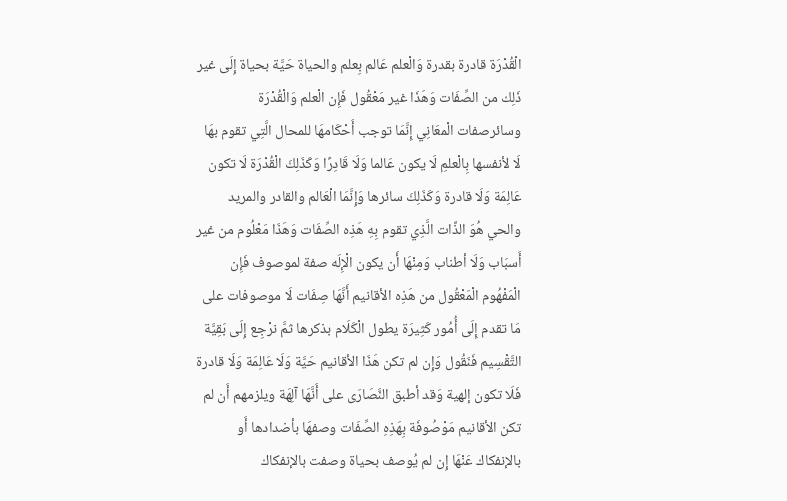الْقُدْرَة قادرة بقدرة وَالْعلم عَالم بِعلم والحياة حَيَّة بحياة إِلَى غير ذَلِك من الصِّفَات وَهَذَا غير مَعْقُول فَإِن الْعلم وَالْقُدْرَة وسائرصفات الْمعَانِي إِنَّمَا توجب أَحْكَامهَا للمحال الَّتِي تقوم بهَا لَا لأنفسها بِالْعلمِ لَا يكون عَالما وَلَا قَادِرًا وَكَذَلِكَ الْقُدْرَة لَا تكون عَالِمَة وَلَا قادرة وَكَذَلِكَ سائرها وَإِنَّمَا الْعَالم والقادر والمريد والحي هُوَ الذَّات الَّذِي تقوم بِهِ هَذِه الصِّفَات وَهَذَا مَعْلُوم من غير أَسبَاب وَلَا أطناب وَمِنْهَا أَن يكون الْإِلَه صفة لموصوف فَإِن الْمَفْهُوم الْمَعْقُول من هَذِه الأقانيم أَنَّهَا صِفَات لَا موصوفات على مَا تقدم إِلَى أُمُور كَثِيرَة يطول الْكَلَام بذكرها ثمَّ نرْجِع إِلَى بَقِيَّة التَّقْسِيم فَنَقُول وَإِن لم تكن هَذَا الأقانيم حَيَّة وَلَا عَالِمَة وَلَا قادرة فَلَا تكون إلهية وَقد أطبق النَّصَارَى على أَنَّهَا آلِهَة ويلزمهم أَن لم تكن الأقانيم مَوْصُوفَة بِهَذِهِ الصِّفَات وصفهَا بأضدادها أَو بالإنفكاك عَنْهَا إِن لم يُوصف بحياة وصفت بالإنفكاك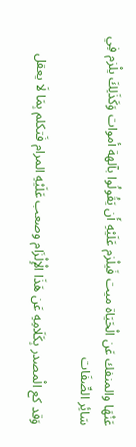عَنْهَا والمنفك عَن الْحَيَاة ميت فَيلْزم عَلَيْهِ أَن يَقُولُوا بآلهة أموات وَكَذَلِكَ يلْزم فِي سَائِر الصِّفَات

وَقد كع الْمصدر بِكَلَامِهِ عَن هَذَا الْإِلْزَام وصعب عَلَيْهِ المرام فَتكلم بِمَا لَا يعقل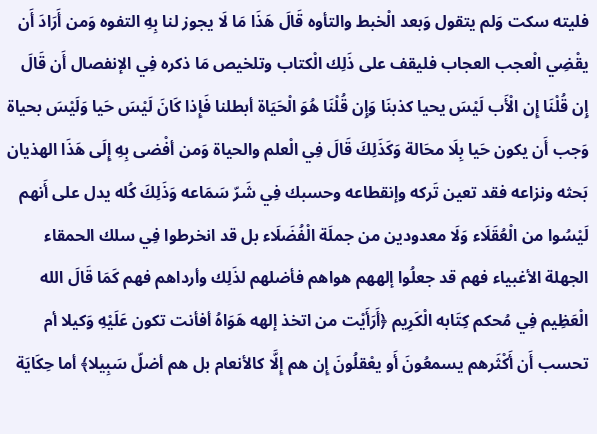فليته سكت وَلم يتقول وَبعد الْخبط والتأوه قَالَ هَذَا مَا لَا يجوز لنا بِهِ التفوه وَمن أَرَادَ أَن يقْضِي الْعجب العجاب فليقف على ذَلِك الْكتاب وتلخيص مَا ذكره فِي الإنفصال أَن قَالَ إِن قُلْنَا إِن الْأَب لَيْسَ يحيا كذبنَا وَإِن قُلْنَا هُوَ الْحَيَاة أبطلنا فَإِذا كَانَ لَيْسَ حَيا وَلَيْسَ بحياة وَجب أَن يكون حَيا بِلَا محَالة وَكَذَلِكَ قَالَ فِي الْعلم والحياة وَمن أفْضى بِهِ إِلَى هَذَا الهذيان بَحثه ونزاعه فقد تعين تَركه وإنقطاعه وحسبك فِي شَرّ سَمَاعه وَذَلِكَ كُله يدل على أَنهم لَيْسُوا من الْعُقَلَاء وَلَا معدودين من جملَة الْفُضَلَاء بل قد انخرطوا فِي سلك الحمقاء الجهلة الأغبياء فهم قد جعلُوا إلههم هواهم فأضلهم لذَلِك وأرداهم فهم كَمَا قَالَ الله الْعَظِيم فِي مُحكم كِتَابه الْكَرِيم ﴿أَرَأَيْت من اتخذ إلهه هَوَاهُ أفأنت تكون عَلَيْهِ وَكيلا أم تحسب أَن أَكْثَرهم يسمعُونَ أَو يعْقلُونَ إِن هم إِلَّا كالأنعام بل هم أضلّ سَبِيلا﴾ أما حِكَايَة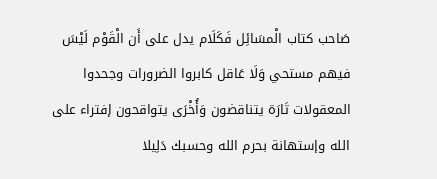صَاحب كتاب الْمسَائِل فَكَلَام يدل على أَن الْقَوْم لَيْسَ فيهم مستحي وَلَا عَاقل كابروا الضرورات وجحدوا المعقولات تَارَة يتناقضون وَأُخْرَى يتواقحون إفتراء على الله وإستهانة بحرم الله وحسبك دَلِيلا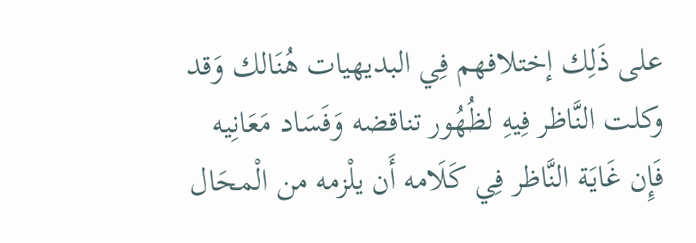على ذَلِك إختلافهم فِي البديهيات هُنَالك وَقد وكلت النَّاظر فِيهِ لظُهُور تناقضه وَفَسَاد مَعَانِيه فَإِن غَايَة النَّاظر فِي كَلَامه أَن يلْزمه من الْمحَال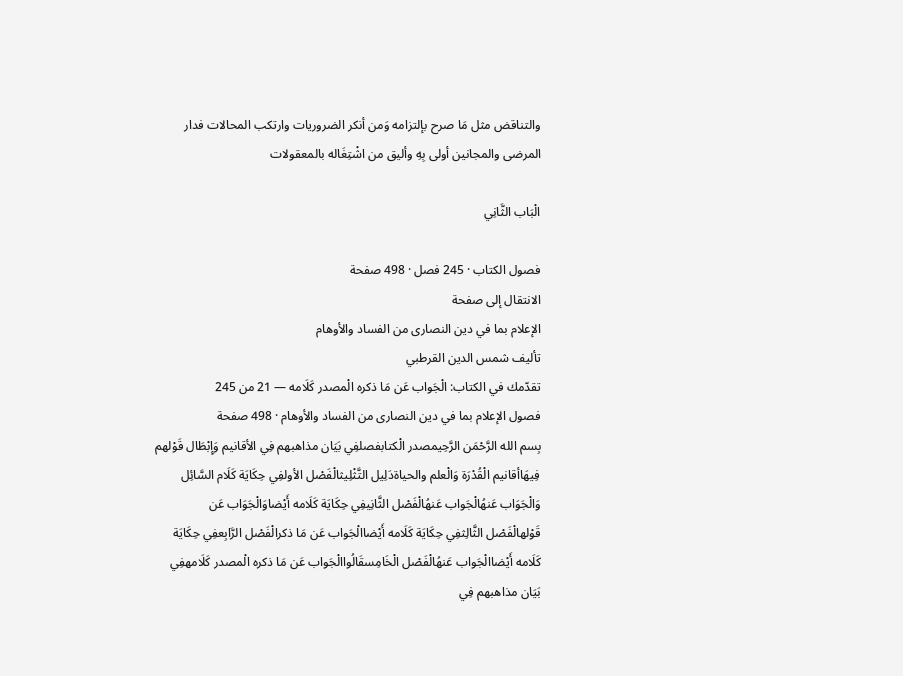والتناقض مثل مَا صرح بإلتزامه وَمن أنكر الضروريات وارتكب المحالات فدار المرضى والمجانين أولى بِهِ وأليق من اشْتِغَاله بالمعقولات

الْبَاب الثَّانِي

فصول الكتاب · 245 فصل · 498 صفحة
الانتقال إلى صفحة
الإعلام بما في دين النصارى من الفساد والأوهام
تأليف شمس الدين القرطبي
تقدّمك في الكتاب: الْجَواب عَن مَا ذكره الْمصدر كَلَامه — 21 من 245
فصول الإعلام بما في دين النصارى من الفساد والأوهام · 498 صفحة
بِسم الله الرَّحْمَن الرَّحِيمصدر الْكتابفصلفِي بَيَان مذاهبهم فِي الأقانيم وَإِبْطَال قَوْلهم فِيهَاأقانيم الْقُدْرَة وَالْعلم والحياةدَلِيل التَّثْلِيثالْفَصْل الأولفِي حِكَايَة كَلَام السَّائِل وَالْجَوَاب عَنهُالْجَواب عَنهُالْفَصْل الثَّانِيفِي حِكَايَة كَلَامه أَيْضاوَالْجَوَاب عَن قَوْلهالْفَصْل الثَّالِثفِي حِكَايَة كَلَامه أَيْضاالْجَواب عَن مَا ذكرالْفَصْل الرَّابِعفِي حِكَايَة كَلَامه أَيْضاالْجَواب عَنهُالْفَصْل الْخَامِسقَالُواالْجَواب عَن مَا ذكره الْمصدر كَلَامهفِي بَيَان مذاهبهم فِي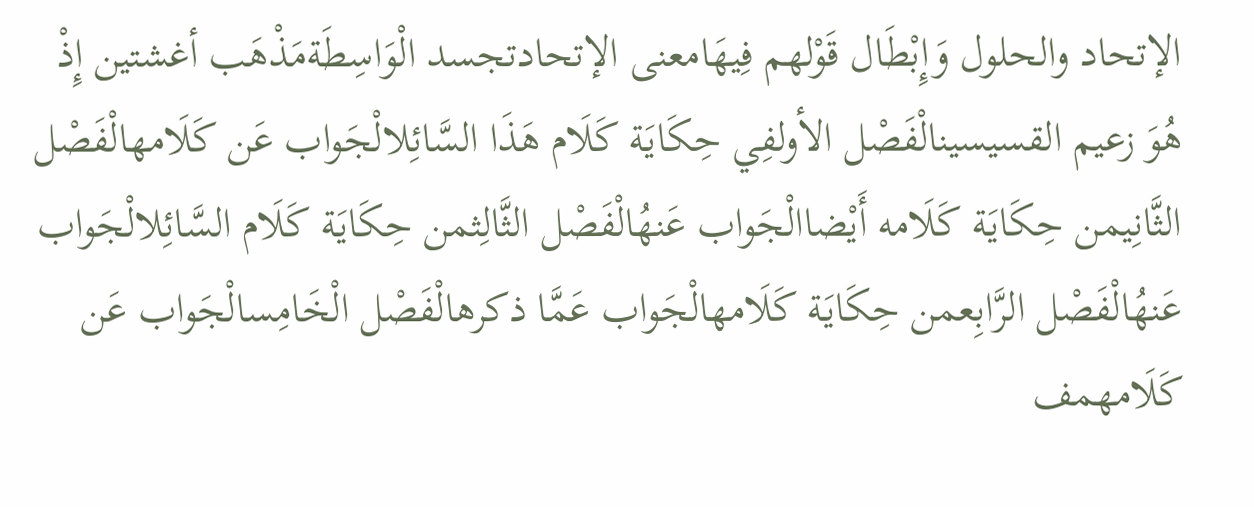الإتحاد والحلول وَإِبْطَال قَوْلهم فِيهَامعنى الإتحادتجسد الْوَاسِطَةمَذْهَب أغشتين إِذْ هُوَ زعيم القسيسينالْفَصْل الأولفِي حِكَايَة كَلَام هَذَا السَّائِلالْجَواب عَن كَلَامهالْفَصْل الثَّانِيمن حِكَايَة كَلَامه أَيْضاالْجَواب عَنهُالْفَصْل الثَّالِثمن حِكَايَة كَلَام السَّائِلالْجَواب عَنهُالْفَصْل الرَّابِعمن حِكَايَة كَلَامهالْجَواب عَمَّا ذكرهالْفَصْل الْخَامِسالْجَواب عَن كَلَامهمف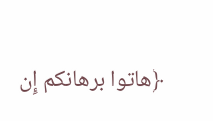﴿هاتوا برهانكم إِن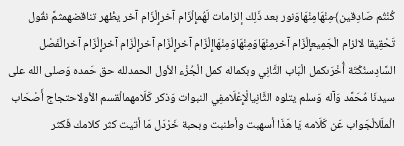كُنْتُم صَادِقين﴾مِنْهَامِنْهَاوَنور بعد ذَلِك إلزامات لَهُمإِلْزَام آخرإِلْزَام آخر يظْهر تناقضهمثمَّ نقُول تَحْقِيقا لالزام الْجَمِيعإِلْزَام آخرمِنْهَاوَمِنْهَاوَمِنْهَاإِلْزَام آخرإِلْزَام آخرإِلْزَام آخرإِلْزَام آخرالْفَصْل السَّادِسنُكْتَة أُخْرَىكمل الْبَاب الثَّانِي وبكماله كمل الْجُزْء الأول الحمدلله حق حَمده وَصلى الله على سيدنَا مُحَمَّد وَآله وَسلم يتلوه الثَّانِيالْإِعْلَامفِي النبوات وَذكر كَلَامهمالْقسم الأولاحتجاج أَصْحَاب الْملَلالْجَواب عَن كَلَامه يَا هَذَا أسهبت وأطنبت وبحبة خَرْدَل مَا أتيت كثر كلامك فَكثر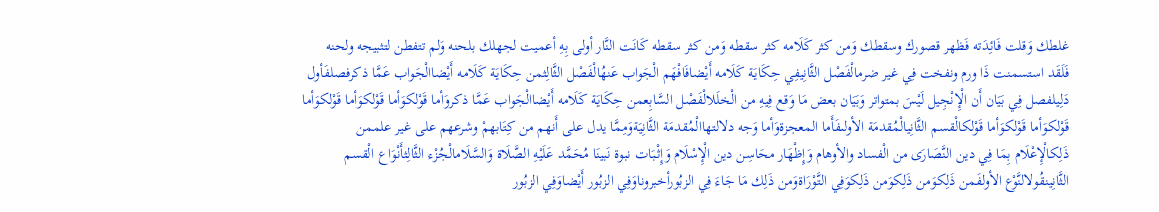غلطك وَقلت فَائِدَته فَظهر قصورك وسقطك وَمن كثر كَلَامه كثر سقطه وَمن كثر سقطه كَانَت النَّار أولى بِهِ أعميت لجهلك بلحنه وَلم تتفطن لتثبيجه ولحنه فَلَقَد استسمنت ذَا ورم ونفخت فِي غير ضرمالْفَصْل الثَّانِيفِي حِكَايَة كَلَامه أَيْضافَافْهَم الْجَواب عَنهُالْفَصْل الثَّالِثمن حِكَايَة كَلَامه أَيْضاالْجَواب عَمَّا ذكرفصلفَأول دَلِيلفصل فِي بَيَان أَن الْإِنْجِيل لَيْسَ بمتواتر وَبَيَان بعض مَا وَقع فِيهِ من الْخلَلالْفَصْل السَّابِعمن حِكَايَة كَلَامه أَيْضاالْجَواب عَمَّا ذكروَأما قَوْلكوَأما قَوْلكوَأما قَوْلكوَأما قَوْلكوَأما قَوْلكوَأما قَوْلكالْقسم الثَّانِيالْمُقدمَة الأولىفَأَما المعجزةوَأما وَجه دلالتهاالْمُقدمَة الثَّانِيَةوَمِمَّا يدل على أَنهم من كِتَابهمْ وشرعهم على غير علممن ذَلِكالْإِعْلَام بِمَا فِي دين النَّصَارَى من الْفساد والأوهام وَإِظْهَار محَاسِن دين الْإِسْلَام وَإِثْبَات نبوة نَبينَا مُحَمَّد عَلَيْهِ الصَّلَاة وَالسَّلَامالْجُزْء الثَّالِثأَنْوَاع الْقسم الثَّانِينقُولالنَّوْع الأولفَمن ذَلِكوَمن ذَلِكوَمن ذَلِكوَفِي التَّوْرَاةوَمن ذَلِك مَا جَاءَ فِي الزبُورأخبروناوَفِي الزبُور أَيْضاوَفِي الزبُور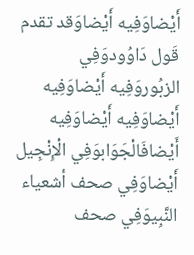أَيْضاوَفِيه أَيْضاوَقد تقدم قَول دَاوُودوَفِي الزبُوروَفِيه أَيْضاوَفِيه أَيْضاوَفِيه أَيْضاوَفِيه أَيْضافَالْجَوَابوَفِي الْإِنْجِيل أَيْضاوَفِي صحف أشعياء النَّبِيوَفِي صحف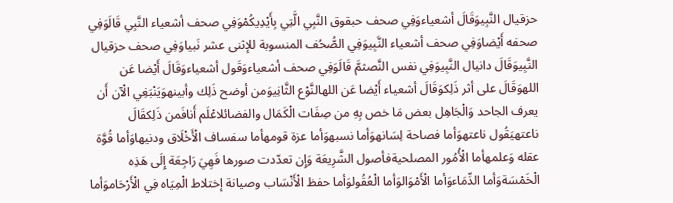حزقيال النَّبِيوَقَالَ أشعياءوَفِي صحف حبقوق النَّبِي الَّتِي بِأَيْدِيكُمْوَفِي صحف أشعياء النَّبِي قَالَوَفِي صحفه أَيْضاوَفِي صحف أشعياء النَّبِيوَفِي الصُّحُف المنسوبة للإثنى عشر نَبياوَفِي صحف حزقيال النَّبِيوَقَالَ دانيال النَّبِيوَفِي نفس النَّصثمَّ قَالَوَفِي صحف أشعياءوَقَول أشعياءوَقَالَ أَيْضا عَن اللهوَقَالَ على أثر ذَلِكوَقَالَ أشعياء أَيْضا عَن اللهالنَّوْع الثَّانِيوَمن أوضح ذَلِك وأبينهوَيَنْبَغِي الْآن أَن يعرف الجاحد وَالْجَاهِل بعض مَا خص بِهِ من صِفَات الْكَمَال والفضائلاعْلَم أَنافَمن ذَلِكقَالَ ناعتهيَقُول ناعتهوَأما فصاحة لِسَانهوَأما نسبهوَأما عزة قومهأما سفساف الْأَخْلَاق ودنيهاوَأما قُوَّة عقله وَعلمهأما الْأُمُور المصلحيةفأصول الشَّرِيعَة وَإِن تعدّدت صورها فَهِيَ رَاجِعَة إِلَى هَذِه الْخَمْسَةوَأما الدِّمَاءوَأما الْأَمْوَالوَأما الْعُقُولوَأما حفظ الْأَنْسَاب وصيانة إختلاط الْمِيَاه فِي الْأَرْحَاموَأما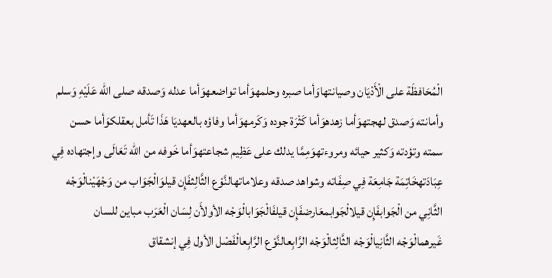الْمُحَافظَة على الْأَدْيَان وصيانتهاوَأما صبره وحلمهوَأما تواضعهوَأما عدله وَصدقه صلى الله عَلَيْهِ وَسلم وأمانته وَصدق لهجتهوَأما زهدهوَأما كَثْرَة جوده وَكَرمهوَأما وفاؤه بالعهديَا هَذَا تَأمل بعقلكوَأما حسن سمته وتؤدته وَكثير حيائه ومروءتهوَمِمَّا يدلك على عَظِيم شجاعتهوَأما خَوفه من الله تَعَالَى وإجتهاده فِي عِبَادَتهخَاتِمَة جَامِعَة فِي صِفَاته وشواهد صدقه وعلاماتهالنَّوْع الثَّالِثفَإِن قيلوَالْجَوَاب من وَجْهَيْنالْوَجْه الثَّانِي من الْجَوابفَإِن قيلالْجَوابمعَارضفَإِن قيلفَالْجَوَابالْوَجْه الأولأَن لِسَان الْعَرَب مباين للسان غَيرهمالْوَجْه الثَّانِيالْوَجْه الثَّالِثالْوَجْه الرَّابِعالنَّوْع الرَّابِعالْفَصْل الأول فِي إنشقاق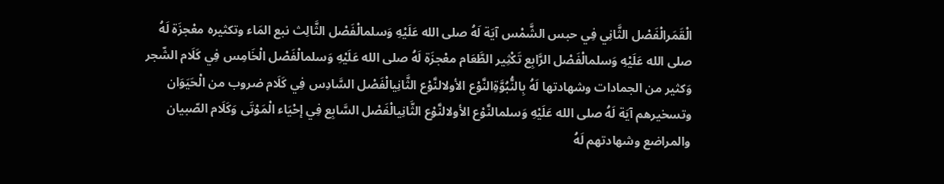الْقَمَرالْفَصْل الثَّانِي فِي حبس الشَّمْس آيَة لَهُ صلى الله عَلَيْهِ وَسلمالْفَصْل الثَّالِث نبع المَاء وتكثيره معْجزَة لَهُ صلى الله عَلَيْهِ وَسلمالْفَصْل الرَّابِع تَكْثِير الطَّعَام معْجزَة لَهُ صلى الله عَلَيْهِ وَسلمالْفَصْل الْخَامِس فِي كَلَام الشّجر وَكثير من الجمادات وشهادتها لَهُ بِالنُّبُوَّةِالنَّوْع الأولالنَّوْع الثَّانِيالْفَصْل السَّادِس فِي كَلَام ضروب من الْحَيَوَان وتسخيرهم آيَة لَهُ صلى الله عَلَيْهِ وَسلمالنَّوْع الأولالنَّوْع الثَّانِيالْفَصْل السَّابِع فِي إحْيَاء الْمَوْتَى وَكَلَام الصّبيان والمراضع وشهادتهم لَهُ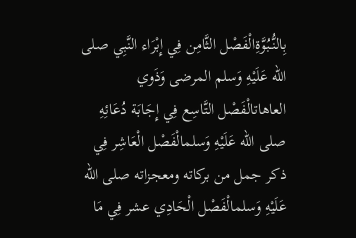بِالنُّبُوَّةِالْفَصْل الثَّامِن فِي إِبْرَاء النَّبِي صلى الله عَلَيْهِ وَسلم المرضى وَذَوي العاهاتالْفَصْل التَّاسِع فِي إِجَابَة دُعَائِهِ صلى الله عَلَيْهِ وَسلمالْفَصْل الْعَاشِر فِي ذكر جمل من بركاته ومعجزاته صلى الله عَلَيْهِ وَسلمالْفَصْل الْحَادِي عشر فِي مَا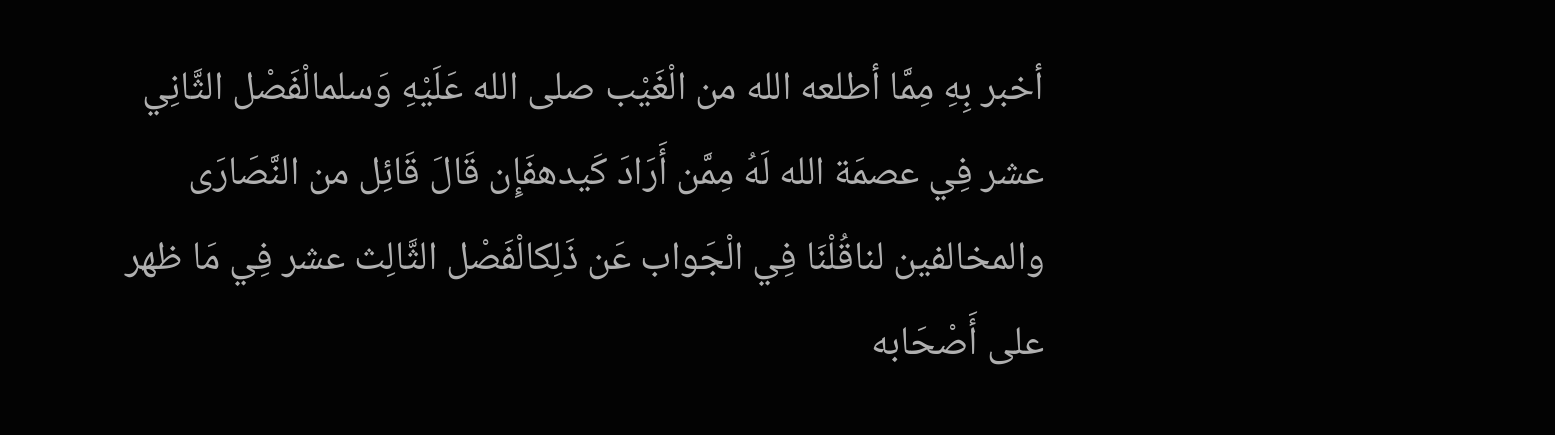أخبر بِهِ مِمَّا أطلعه الله من الْغَيْب صلى الله عَلَيْهِ وَسلمالْفَصْل الثَّانِي عشر فِي عصمَة الله لَهُ مِمَّن أَرَادَ كَيدهفَإِن قَالَ قَائِل من النَّصَارَى والمخالفين لناقُلْنَا فِي الْجَواب عَن ذَلِكالْفَصْل الثَّالِث عشر فِي مَا ظهر على أَصْحَابه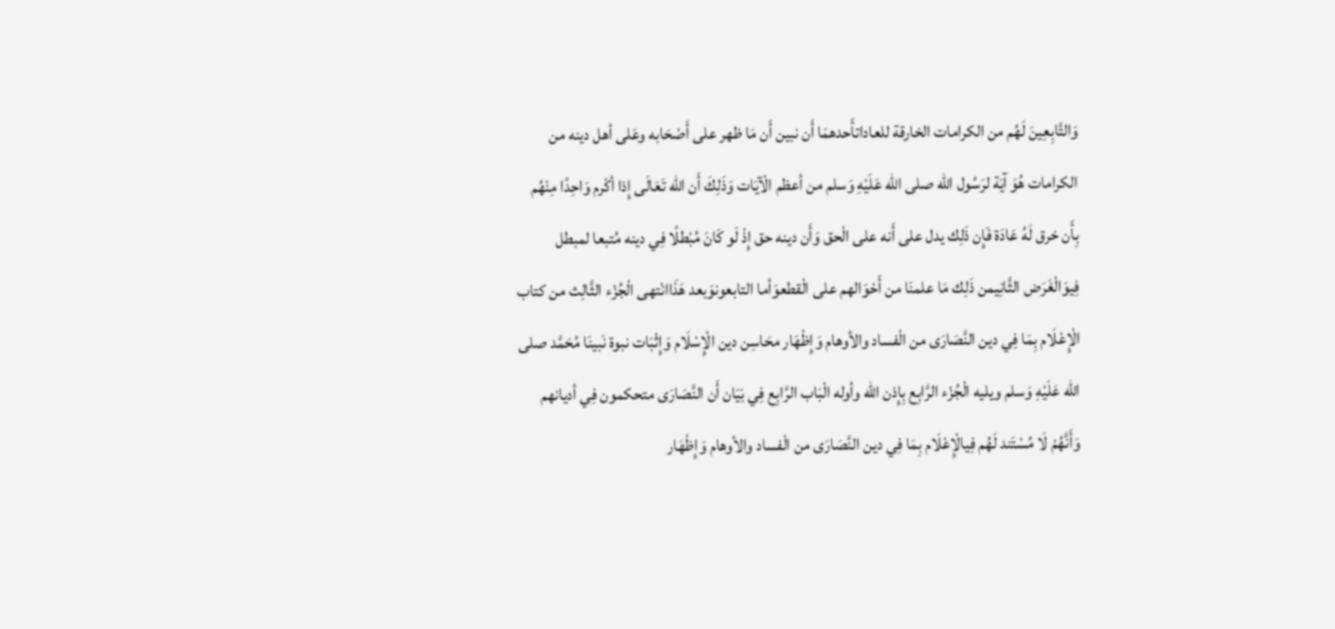وَالتَّابِعِينَ لَهُم من الكرامات الخارقة للعاداتأَحدهمَا أَن نبين أَن مَا ظهر على أَصْحَابه وعَلى أهل دينه من الكرامات هُوَ آيَة لرَسُول الله صلى الله عَلَيْهِ وَسلم من أعظم الْآيَات وَذَلِكَ أَن الله تَعَالَى إِذا أكْرم وَاحِدًا مِنْهُم بِأَن خرق لَهُ عَادَة فَإِن ذَلِك يدل على أَنه على الْحق وَأَن دينه حق إِذْ لَو كَانَ مُبْطلًا فِي دينه مُتبعا لمبطل فِيوَالْغَرَض الثَّانِيمن ذَلِك مَا علمنَا من أَحْوَالهم على الْقطعوَأما التابعونوَبعد هَذَاانْتهى الْجُزْء الثَّالِث من كتاب الْإِعْلَام بِمَا فِي دين النَّصَارَى من الْفساد والأوهام وَإِظْهَار محَاسِن دين الْإِسْلَام وَإِثْبَات نبوة نَبينَا مُحَمَّد صلى الله عَلَيْهِ وَسلم ويليه الْجُزْء الرَّابِع بِإِذن الله وأوله الْبَاب الرَّابِع فِي بَيَان أَن النَّصَارَى متحكمون فِي أديانهم وَأَنَّهُمْ لَا مُسْتَند لَهُم فِيالْإِعْلَام بِمَا فِي دين النَّصَارَى من الْفساد والأوهام وَإِظْهَار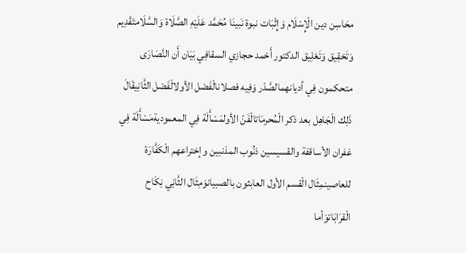محَاسِن دين الْإِسْلَام وَإِثْبَات نبوة نَبينَا مُحَمَّد عَلَيْهِ الصَّلَاة وَالسَّلَامتَقْدِيم وَتَحْقِيق وَتَعْلِيق الدكتور أَحْمد حجازي السقافِي بَيَان أَن النَّصَارَى متحكمون فِي أديانهمالصَّدْر وَفِيه فصلانالْفَصْل الأولالْفَصْل الثَّانِيقَالَ ذَلِك الْجَاهِل بعد ذكر الْمُحرمَاتالْفَنّ الأولمَسْأَلَة فِي المعموديةمَسْأَلَة فِي غفران الأساقفة والقسيسين ذنُوب المذنبين وإختراعهم الْكَفَّارَة للعاصينمِثَال الْقسم الأول العابثون بالصبيانوَمِثَال الثَّانِي نِكَاح الْقرَابَاتوَأما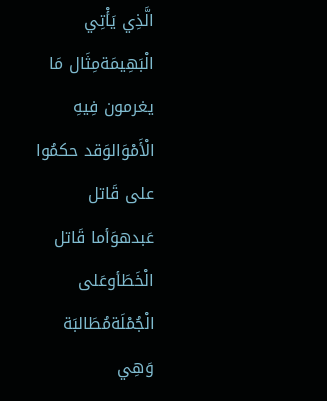الَّذِي يَأْتِي الْبَهِيمَةمِثَال مَا يغرمون فِيهِ الْأَمْوَالوَقد حكمُوا على قَاتل عَبدهوَأما قَاتل الْخَطَأوعَلى الْجُمْلَةمُطَالبَة وَهِي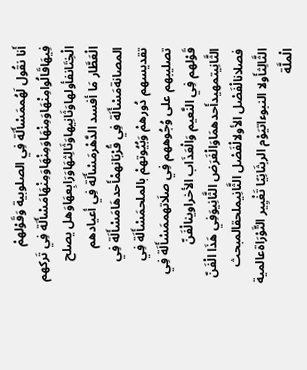أَنا نقُول لَهُممَسْأَلَة فِي الصلوبية وَقَوْلهمْ فِيهَاقَالُوامِنْهَاوَمِنْهَاوَمِنْهَاوَمِنْهَامَسْأَلَة فِي تَركهم الْخِتَانفأولهاوَثَانِيهاوَثَالِثهَاوَرَابِعهَاوَهل يصلح الْعَطَّار مَا أفسد الدَّهْرمَسْأَلَة فِي أعيادهم المصانةمَسْأَلَة فِي قُرْبَانهمْأَحدهَامَسْأَلَة فِي تقديسهم دُورهمْ وَبُيُوتهمْ بالملحمَسْأَلَة فِي تصليبهم على وُجُوههم فِي صلَاتهممَسْأَلَة فِي قَوْلهم فِي النَّعيم وَالْعَذَاب الأخراوينالْفَنّ الثَّانِيتمهيدأَحدهمَاوَالْغَرَض الثَّانِيوَفِي هَذَا الْفَنّ فصلانالْفَصْل الأولالْفَصْل الثَّانِيملحقالمبحث الثَّالِثأَولا النبوءاتيَوْم الربثَانِيًا تَغْيِير التَّوْرَاةعالمية الْملَّة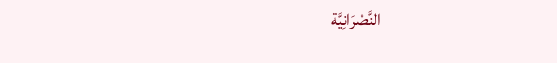النَّصْرَانِيَّة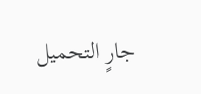جارٍ التحميل